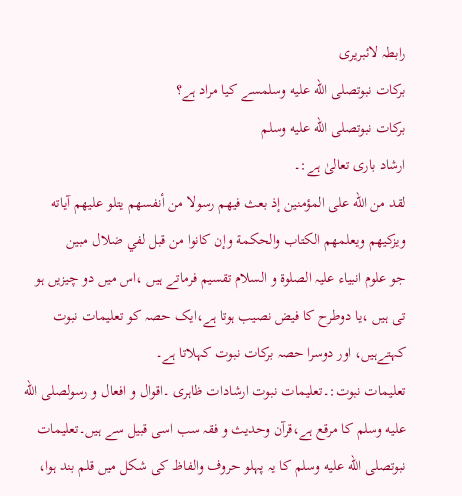رابطہ لائبریری
برکات نبوتصلى الله عليه وسلمسے کیا مراد ہے؟
برکات نبوتصلى الله عليه وسلم
ارشاد باری تعالیٰ ہے:۔
لقد من الله على المؤمنين إذ بعث فيهم رسولا من أنفسهم يتلو عليهم آياته ويزكيهم ويعلمهم الكتاب والحكمة وإن كانوا من قبل لفي ضلال مبين
جو علوم انبیاء علیہ الصلوۃ و السلام تقسیم فرماتے ہیں ،اس میں دو چیزیں ہو تی ہیں ،یا دوطرح کا فیض نصیب ہوتا ہے،ایک حصہ کو تعلیمات نبوت کہتےہیں، اور دوسرا حصہ برکات نبوت کہلاتا ہے۔
تعلیمات نبوت:۔تعلیمات نبوت ارشادات ظاہری ۔اقوال و افعال و رسولصلى الله عليه وسلم کا مرقع ہے،قرآن وحدیث و فقہ سب اسی قبیل سے ہیں۔تعلیمات نبوتصلى الله عليه وسلم کا یہ پہلو حروف والفاظ کی شکل میں قلم بند ہوا،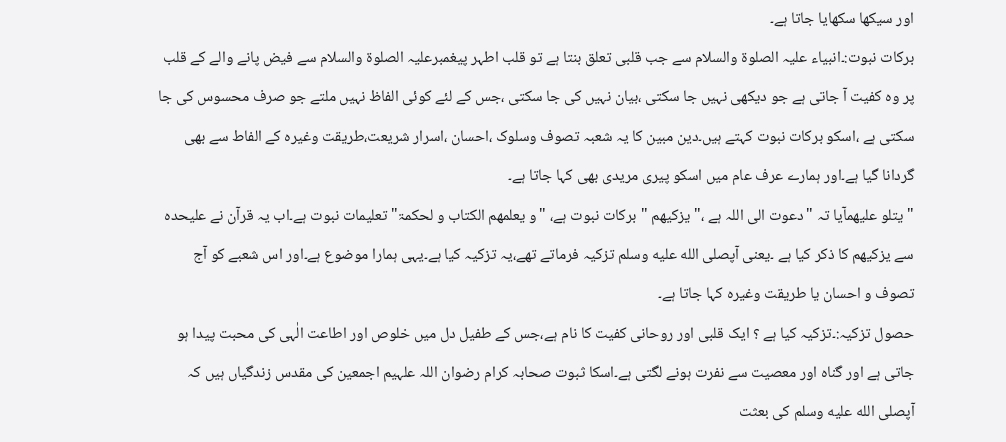اور سیکھا سکھایا جاتا ہے۔
برکات نبوت:۔انبیاء علیہ الصلوۃ والسلام سے جب قلبی تعلق بنتا ہے تو قلب اطہر پیغمبرعلیہ الصلوۃ والسلام سے فیض پانے والے کے قلب پر وہ کفیت آ جاتی ہے جو دیکھی نہیں جا سکتی ،بیان نہیں کی جا سکتی ،جس کے لئے کوئی الفاظ نہیں ملتے جو صرف محسوس کی جا سکتی ہے ،اسکو برکات نبوت کہتے ہیں۔دین مبین کا یہ شعبہ تصوف وسلوک ،احسان ،اسرار شریعت،طریقت وغیرہ کے الفاط سے بھی گردانا گیا ہے۔اور ہمارے عرف عام میں اسکو پیری مریدی بھی کہا جاتا ہے۔
"يتلو عليهمآيا تہ "دعوت الی اللہ ہے ،"یزکیھم "برکات نبوت ہے، "و یعلمھم الکتاب و لحکمۃ" تعلیمات نبوت ہے۔اب یہ قرآن نے علیحدہ سے یزکیھم کا ذکر کیا ہے ۔یعنی آپصلى الله عليه وسلم تزکیہ فرماتے تھے،یہ تزکیہ کیا ہے۔یہی ہمارا موضوع ہے۔اور اس شعبے کو آج تصوف و احسان یا طریقت وغیرہ کہا جاتا ہے۔
حصول تزکیہ:۔تزکیہ کیا ہے ؟ ایک قلبی اور روحانی کفیت کا نام ہے،جس کے طفیل دل میں خلوص اور اطاعت الٰہی کی محبت پیدا ہو جاتی ہے اور گناہ اور معصیت سے نفرت ہونے لگتی ہے۔اسکا ثبوت صحابہ کرام رضوان اللہ علہیم اجمعین کی مقدس زندگیاں ہیں کہ آپصلى الله عليه وسلم کی بعثت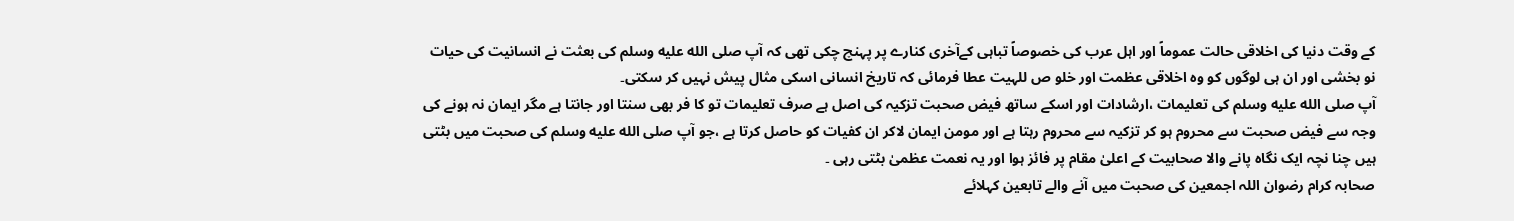کے وقت دنیا کی اخلاقی حالت عموماً اور اہل عرب کی خصوصاً تباہی کےآخری کنارے پر پہنچ چکی تھی کہ آپ صلى الله عليه وسلم کی بعثت نے انسانیت کی حیات نو بخشی اور ان ہی لوگوں کو وہ اخلاقی عظمت اور خلو ص للہیت عطا فرمائی کہ تاریخ انسانی اسکی مثال پیش نہیں کر سکتی۔
آپ صلى الله عليه وسلم کی تعلیمات ،ارشادات اور اسکے ساتھ فیض صحبت تزکیہ کی اصل ہے صرف تعلیمات تو کا فر بھی سنتا اور جانتا ہے مگر ایمان نہ ہونے کی وجہ سے فیض صحبت سے محروم ہو کر تزکیہ سے محروم رہتا ہے اور مومن ایمان لاکر ان کفیات کو حاصل کرتا ہے ،جو آپ صلى الله عليه وسلم کی صحبت میں بٹتی ہیں چنا نچہ ایک نگاہ پانے والا صحابیت کے اعلیٰ مقام پر فائز ہوا اور یہ نعمت عظمیٰ بٹتی رہی ۔
صحابہ کرام رضوان اللہ اجمعین کی صحبت میں آنے والے تابعین کہلائے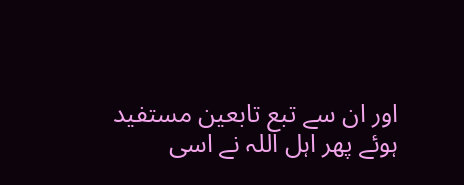اور ان سے تبع تابعین مستفید ہوئے پھر اہل اللہ نے اسی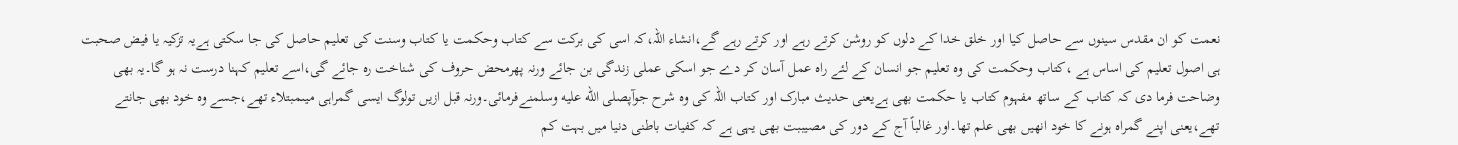نعمت کو ان مقدس سینوں سے حاصل کیا اور خلق خدا کے دلوں کو روشن کرتے رہے اور کرتے رہے گے،انشاء اللہ،کہ اسی کی برکت سے کتاب وحکمت یا کتاب وسنت کی تعلیم حاصل کی جا سکتی ہےیہ تزکیہ یا فیض صحبت ہی اصول تعلیم کی اساس ہے ،کتاب وحکمت کی وہ تعلیم جو انسان کے لئے راہ عمل آسان کر دے جو اسکی عملی زندگی بن جائے ورنہ پھرمحض حروف کی شناخت رہ جائے گی،اسے تعلیم کہنا درست نہ ہو گا۔یہ بھی وضاحت فرما دی کہ کتاب کے ساتھ مفہوم کتاب یا حکمت بھی ہےیعنی حدیث مبارک اور کتاب اللہ کی وہ شرح جوآپصلى الله عليه وسلمنےفرمائی۔ورنہ قبل ازیں تولوگ ایسی گمراہی میںمبتلاء تھے،جسے وہ خود بھی جانتے تھے،یعنی اپنے گمراہ ہونے کا خود انھیں بھی علم تھا۔اور غالباً آج کے دور کی مصیببت بھی یہی ہے کہ کفیات باطنی دنیا میں بہت کم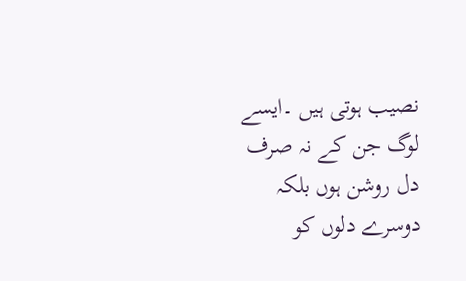نصیب ہوتی ہیں ۔ایسے لوگ جن کے نہ صرف دل روشن ہوں بلکہ دوسرے دلوں کو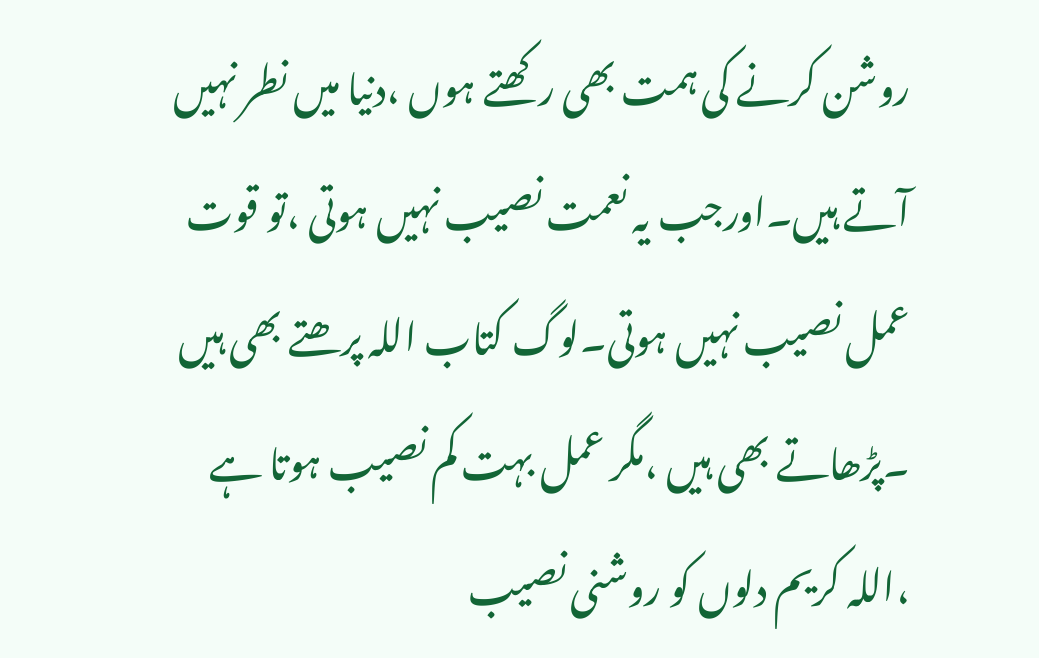روشن کرنے کی ہمت بھی رکھتے ہوں ،دنیا میں نطر نہیں آتے ہیں۔اورجب یہ نعمت نصیب نہیں ہوتی ،تو قوت عمل نصیب نہیں ہوتی۔لوگ کتاب اللہ پرھتے بھی ہیں ۔پڑھاتے بھی ہیں ،مگر عمل بہت کم نصیب ہوتا ہے ،اللہ کریم دلوں کو روشنی نصیب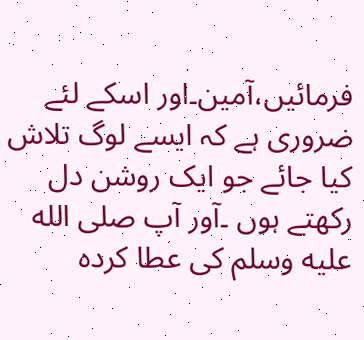فرمائیں،آمین۔اور اسکے لئے ضروری ہے کہ ایسے لوگ تلاش کیا جائے جو ایک روشن دل رکھتے ہوں ۔آور آپ صلى الله عليه وسلم کی عطا کردہ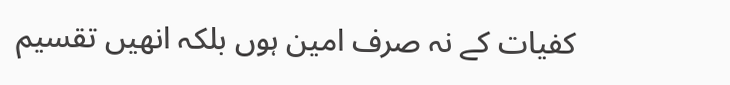کفیات کے نہ صرف امین ہوں بلکہ انھیں تقسیم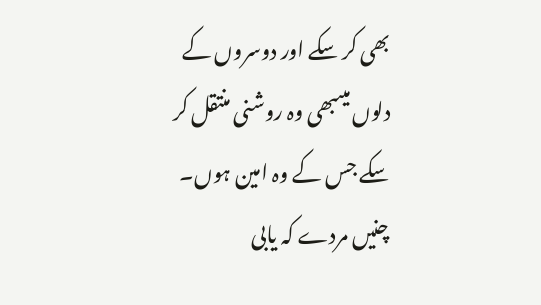بھی کر سکے اور دوسروں کے دلوں میںبھی وہ روشنی منتقل کر سکے جس کے وہ امین ہوں۔
چنیں مردے کہ یابی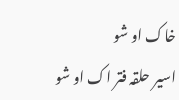خاک او شو
اسیر حلقہ فتر اک او شو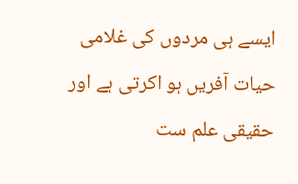ایسے ہی مردوں کی غلامی حیات آفریں ہو اکرتی ہے اور حقیقی علم ست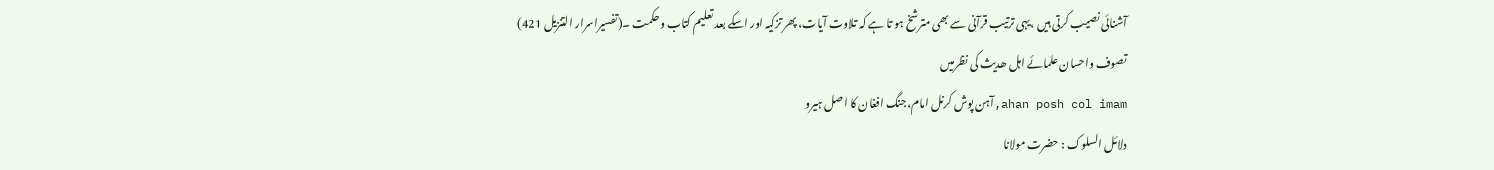آشنائی نصیب کرتی ہیں ،یہی ترتیب قرآنی سے بھی مترشخ ہو تا ہے کہ تلاوت آیات، پھر تزکیہ اور اسکے بعد تعلیم کتاب وحکمت ۔(تفسیراسرار التنزیل 421)
تصوف واحسان علمائے اہل ھدیث کی نظرمیں
ahan posh col imam,آہن پوش کرنل امام،جنگ افغان کا اصل ہیرو
دلائل السلوک : حضرت مولانا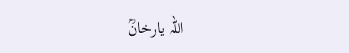اللہ یارخانؒ